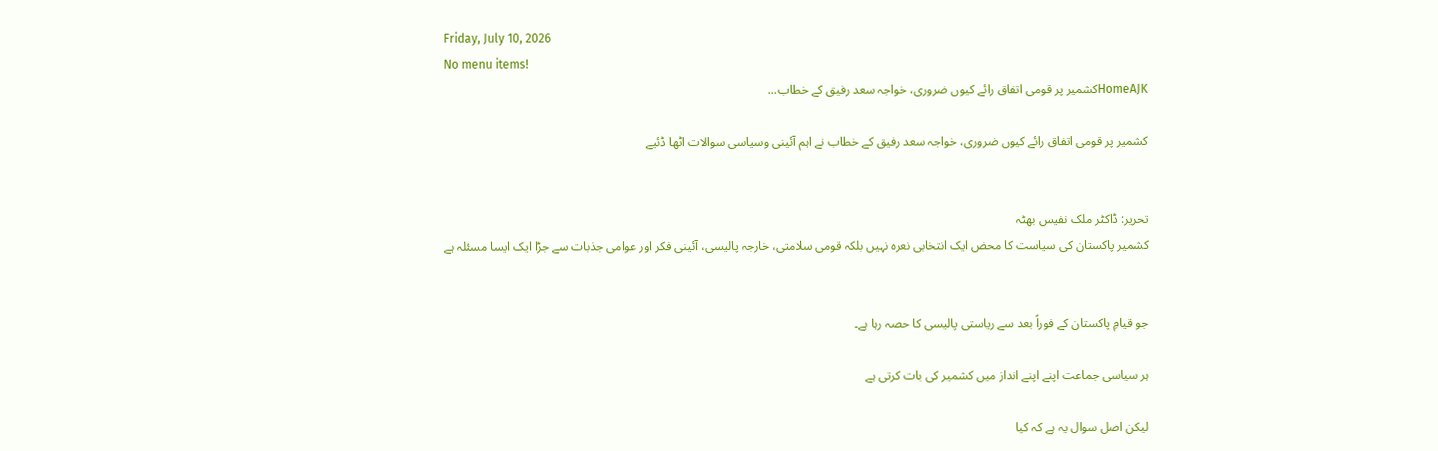Friday, July 10, 2026
No menu items!
HomeAJKکشمیر پر قومی اتفاق رائے کیوں ضروری، خواجہ سعد رفیق کے خطاب...

کشمیر پر قومی اتفاق رائے کیوں ضروری، خواجہ سعد رفیق کے خطاب نے اہم آئینی وسیاسی سوالات اٹھا ڈئیے


تحریر: ڈاکٹر ملک نفیس بھٹہ
کشمیر پاکستان کی سیاست کا محض ایک انتخابی نعرہ نہیں بلکہ قومی سلامتی، خارجہ پالیسی، آئینی فکر اور عوامی جذبات سے جڑا ایک ایسا مسئلہ ہے


جو قیامِ پاکستان کے فوراً بعد سے ریاستی پالیسی کا حصہ رہا ہے۔

ہر سیاسی جماعت اپنے اپنے انداز میں کشمیر کی بات کرتی ہے

لیکن اصل سوال یہ ہے کہ کیا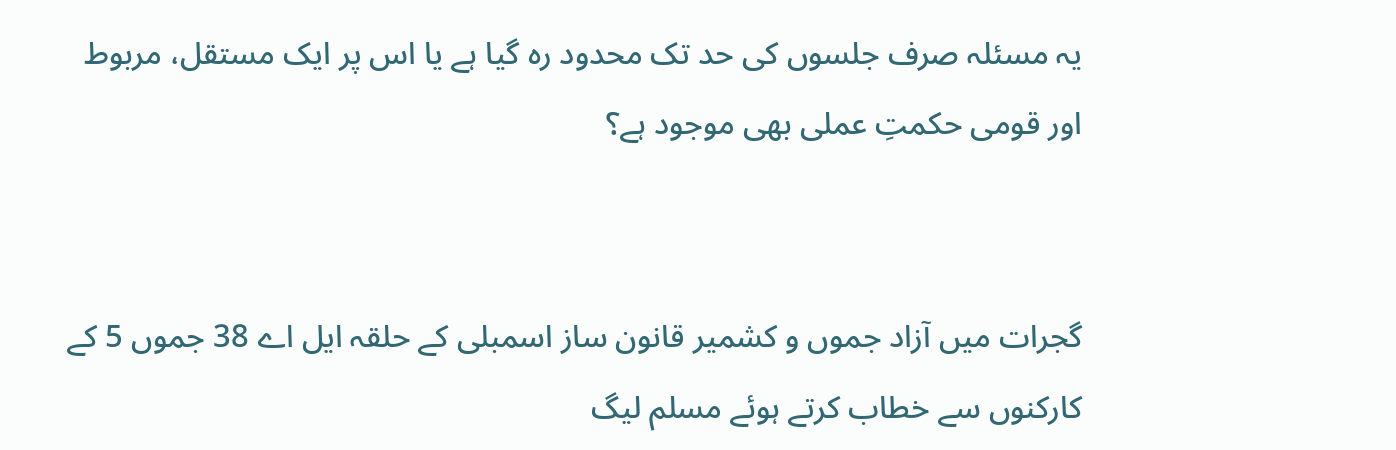یہ مسئلہ صرف جلسوں کی حد تک محدود رہ گیا ہے یا اس پر ایک مستقل، مربوط اور قومی حکمتِ عملی بھی موجود ہے؟


گجرات میں آزاد جموں و کشمیر قانون ساز اسمبلی کے حلقہ ایل اے 38 جموں 5 کے کارکنوں سے خطاب کرتے ہوئے مسلم لیگ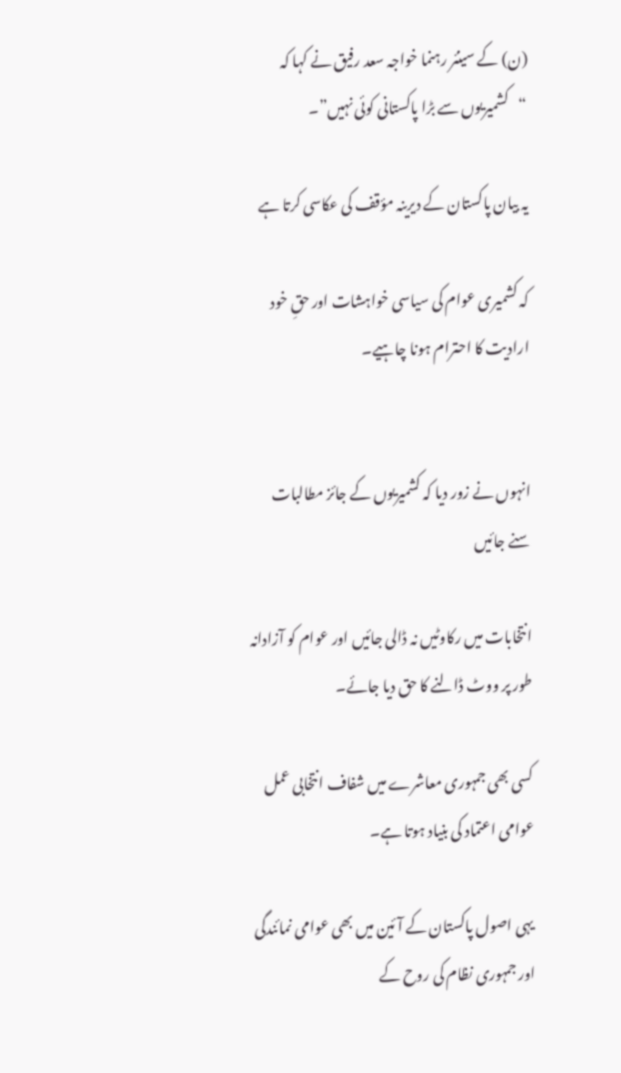(ن) کے سینئر رہنما خواجہ سعد رفیق نے کہا کہ “کشمیریوں سے بڑا پاکستانی کوئی نہیں”۔

یہ بیان پاکستان کے دیرینہ مؤقف کی عکاسی کرتا ہے

کہ کشمیری عوام کی سیاسی خواہشات اور حقِ خود ارادیت کا احترام ہونا چاہیے۔


انہوں نے زور دیا کہ کشمیریوں کے جائز مطالبات سنے جائیں

انتخابات میں رکاوٹیں نہ ڈالی جائیں اور عوام کو آزادانہ طور پر ووٹ ڈالنے کا حق دیا جائے۔

کسی بھی جمہوری معاشرے میں شفاف انتخابی عمل عوامی اعتماد کی بنیاد ہوتا ہے۔

یہی اصول پاکستان کے آئین میں بھی عوامی نمائندگی اور جمہوری نظام کی روح کے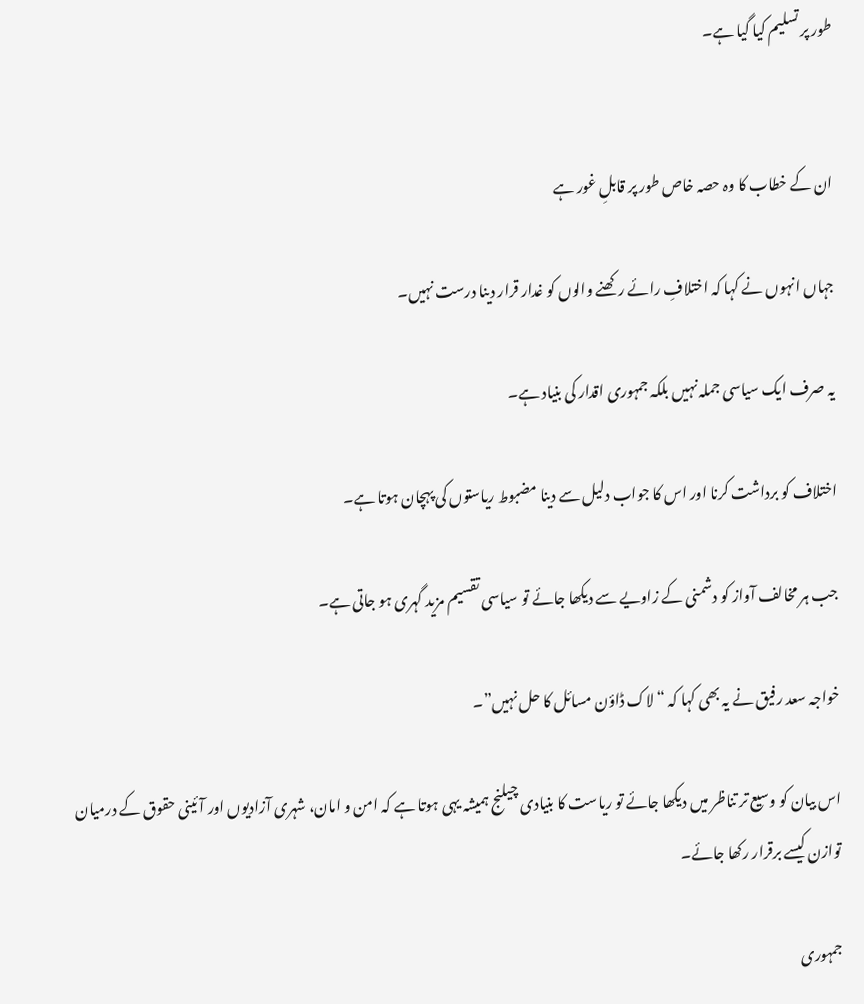طور پر تسلیم کیا گیا ہے۔


ان کے خطاب کا وہ حصہ خاص طور پر قابلِ غور ہے

جہاں انہوں نے کہا کہ اختلافِ رائے رکھنے والوں کو غدار قرار دینا درست نہیں۔

یہ صرف ایک سیاسی جملہ نہیں بلکہ جمہوری اقدار کی بنیاد ہے۔

اختلاف کو برداشت کرنا اور اس کا جواب دلیل سے دینا مضبوط ریاستوں کی پہچان ہوتا ہے۔

جب ہر مخالف آواز کو دشمنی کے زاویے سے دیکھا جائے تو سیاسی تقسیم مزید گہری ہو جاتی ہے۔

خواجہ سعد رفیق نے یہ بھی کہا کہ “لاک ڈاؤن مسائل کا حل نہیں”۔

اس بیان کو وسیع تر تناظر میں دیکھا جائے تو ریاست کا بنیادی چیلنج ہمیشہ یہی ہوتا ہے کہ امن و امان، شہری آزادیوں اور آئینی حقوق کے درمیان توازن کیسے برقرار رکھا جائے۔

جمہوری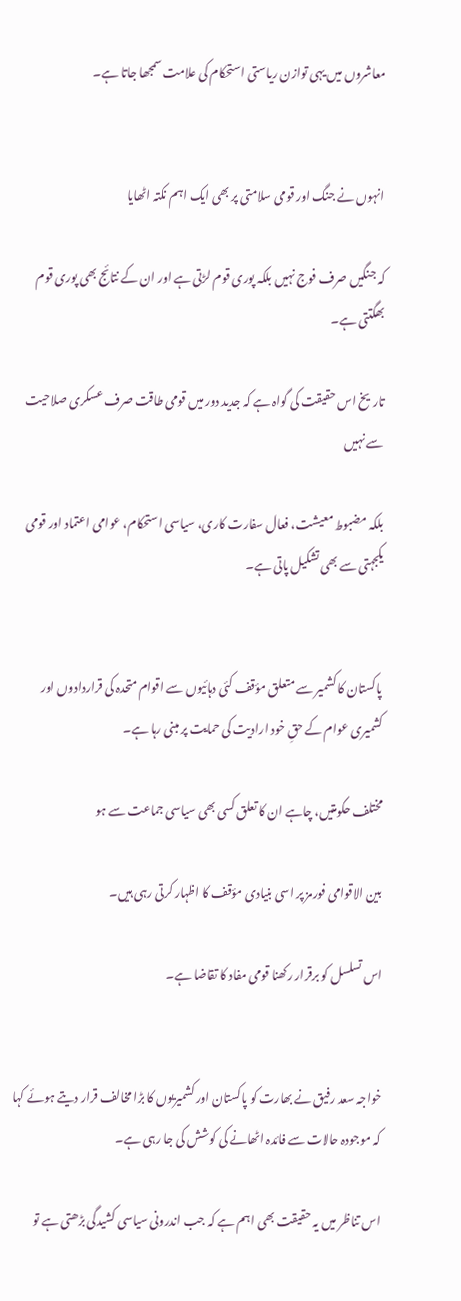معاشروں میں یہی توازن ریاستی استحکام کی علامت سمجھا جاتا ہے۔


انہوں نے جنگ اور قومی سلامتی پر بھی ایک اہم نکتہ اٹھایا

کہ جنگیں صرف فوج نہیں بلکہ پوری قوم لڑتی ہے اور ان کے نتائج بھی پوری قوم بھگتتی ہے۔

تاریخ اس حقیقت کی گواہ ہے کہ جدید دور میں قومی طاقت صرف عسکری صلاحیت سے نہیں

بلکہ مضبوط معیشت، فعال سفارت کاری، سیاسی استحکام، عوامی اعتماد اور قومی یکجہتی سے بھی تشکیل پاتی ہے۔


پاکستان کا کشمیر سے متعلق مؤقف کئی دہائیوں سے اقوام متحدہ کی قراردادوں اور کشمیری عوام کے حقِ خود ارادیت کی حمایت پر مبنی رہا ہے۔

مختلف حکومتیں، چاہے ان کا تعلق کسی بھی سیاسی جماعت سے ہو

بین الاقوامی فورمز پر اسی بنیادی مؤقف کا اظہار کرتی رہی ہیں۔

اس تسلسل کو برقرار رکھنا قومی مفاد کا تقاضا ہے۔


خواجہ سعد رفیق نے بھارت کو پاکستان اور کشمیریوں کا بڑا مخالف قرار دیتے ہوئے کہا کہ موجودہ حالات سے فائدہ اٹھانے کی کوشش کی جا رہی ہے۔

اس تناظر میں یہ حقیقت بھی اہم ہے کہ جب اندرونی سیاسی کشیدگی بڑھتی ہے تو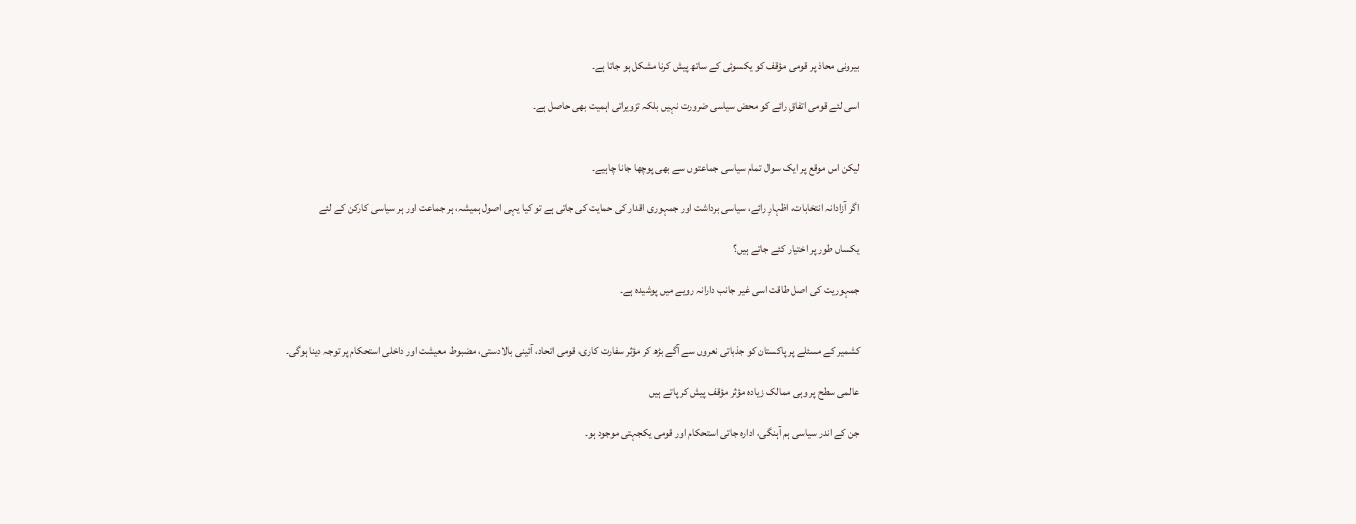بیرونی محاذ پر قومی مؤقف کو یکسوئی کے ساتھ پیش کرنا مشکل ہو جاتا ہے۔

اسی لئے قومی اتفاقِ رائے کو محض سیاسی ضرورت نہیں بلکہ تزویراتی اہمیت بھی حاصل ہے۔


لیکن اس موقع پر ایک سوال تمام سیاسی جماعتوں سے بھی پوچھا جانا چاہیے۔

اگر آزادانہ انتخابات، اظہارِ رائے، سیاسی برداشت اور جمہوری اقدار کی حمایت کی جاتی ہے تو کیا یہی اصول ہمیشہ، ہر جماعت اور ہر سیاسی کارکن کے لئے

یکساں طور پر اختیار کئے جاتے ہیں؟

جمہوریت کی اصل طاقت اسی غیر جانب دارانہ رویے میں پوشیدہ ہے۔


کشمیر کے مسئلے پر پاکستان کو جذباتی نعروں سے آگے بڑھ کر مؤثر سفارت کاری، قومی اتحاد، آئینی بالادستی، مضبوط معیشت اور داخلی استحکام پر توجہ دینا ہوگی۔

عالمی سطح پر وہی ممالک زیادہ مؤثر مؤقف پیش کر پاتے ہیں

جن کے اندر سیاسی ہم آہنگی، ادارہ جاتی استحکام اور قومی یکجہتی موجود ہو۔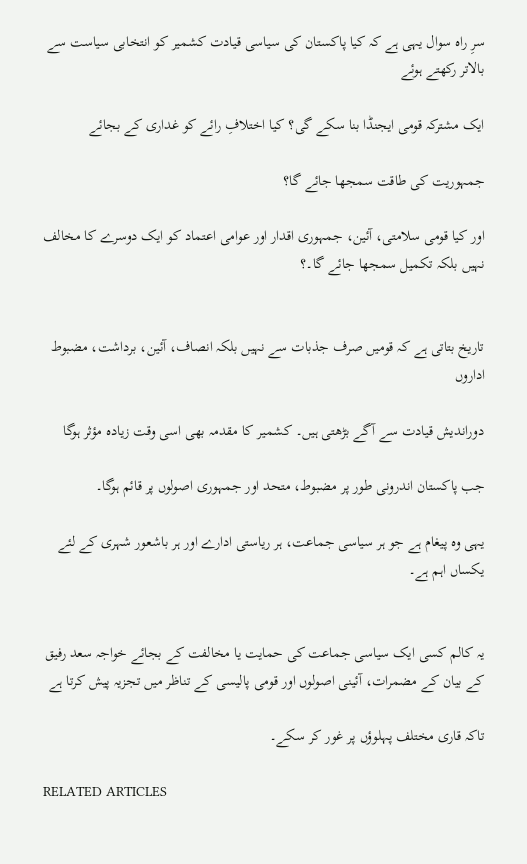سرِ راہ سوال یہی ہے کہ کیا پاکستان کی سیاسی قیادت کشمیر کو انتخابی سیاست سے بالاتر رکھتے ہوئے

ایک مشترکہ قومی ایجنڈا بنا سکے گی؟ کیا اختلافِ رائے کو غداری کے بجائے

جمہوریت کی طاقت سمجھا جائے گا؟

اور کیا قومی سلامتی، آئین، جمہوری اقدار اور عوامی اعتماد کو ایک دوسرے کا مخالف نہیں بلکہ تکمیل سمجھا جائے گا۔؟


تاریخ بتاتی ہے کہ قومیں صرف جذبات سے نہیں بلکہ انصاف، آئین، برداشت، مضبوط اداروں

دوراندیش قیادت سے آگے بڑھتی ہیں۔ کشمیر کا مقدمہ بھی اسی وقت زیادہ مؤثر ہوگا

جب پاکستان اندرونی طور پر مضبوط، متحد اور جمہوری اصولوں پر قائم ہوگا۔

یہی وہ پیغام ہے جو ہر سیاسی جماعت، ہر ریاستی ادارے اور ہر باشعور شہری کے لئے یکساں اہم ہے۔


یہ کالم کسی ایک سیاسی جماعت کی حمایت یا مخالفت کے بجائے خواجہ سعد رفیق کے بیان کے مضمرات، آئینی اصولوں اور قومی پالیسی کے تناظر میں تجزیہ پیش کرتا ہے

تاکہ قاری مختلف پہلوؤں پر غور کر سکے۔

RELATED ARTICLES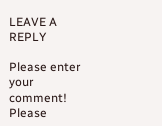LEAVE A REPLY

Please enter your comment!
Please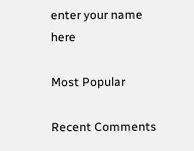enter your name here

Most Popular

Recent Comments